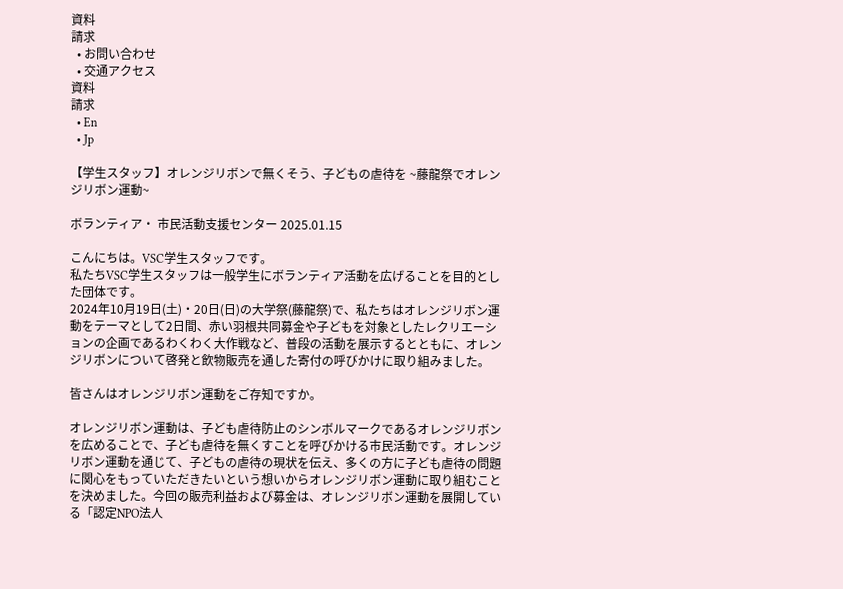資料
請求
  • お問い合わせ
  • 交通アクセス
資料
請求
  • En
  • Jp

【学生スタッフ】オレンジリボンで無くそう、子どもの虐待を ~藤龍祭でオレンジリボン運動~

ボランティア・ 市民活動支援センター 2025.01.15

こんにちは。VSC学生スタッフです。
私たちVSC学生スタッフは一般学生にボランティア活動を広げることを目的とした団体です。
2024年10月19日(土)・20日(日)の大学祭(藤龍祭)で、私たちはオレンジリボン運動をテーマとして2日間、赤い羽根共同募金や子どもを対象としたレクリエーションの企画であるわくわく大作戦など、普段の活動を展示するとともに、オレンジリボンについて啓発と飲物販売を通した寄付の呼びかけに取り組みました。

皆さんはオレンジリボン運動をご存知ですか。

オレンジリボン運動は、子ども虐待防止のシンボルマークであるオレンジリボンを広めることで、子ども虐待を無くすことを呼びかける市民活動です。オレンジリボン運動を通じて、子どもの虐待の現状を伝え、多くの方に子ども虐待の問題に関心をもっていただきたいという想いからオレンジリボン運動に取り組むことを決めました。今回の販売利益および募金は、オレンジリボン運動を展開している「認定NPO法人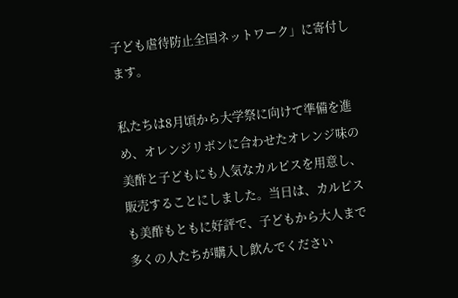子ども虐待防止全国ネットワーク」に寄付します。

私たちは8月頃から大学祭に向けて準備を進め、オレンジリボンに合わせたオレンジ味の美酢と子どもにも人気なカルピスを用意し、販売することにしました。当日は、カルピスも美酢もともに好評で、子どもから大人まで多くの人たちが購入し飲んでください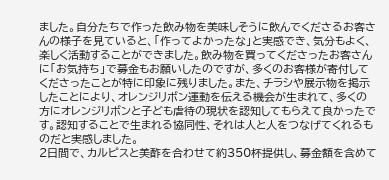ました。自分たちで作った飲み物を美味しそうに飲んでくださるお客さんの様子を見ていると、「作ってよかったな」と実感でき、気分もよく、楽しく活動することができました。飲み物を買ってくださったお客さんに「お気持ち」で募金もお願いしたのですが、多くのお客様が寄付してくださったことが特に印象に残りました。また、チラシや展示物を掲示したことにより、オレンジリボン運動を伝える機会が生まれて、多くの方にオレンジリボンと子ども虐待の現状を認知してもらえて良かったです。認知することで生まれる協同性、それは人と人をつなげてくれるものだと実感しました。
2日間で、カルピスと美酢を合わせて約350杯提供し、募金額を含めて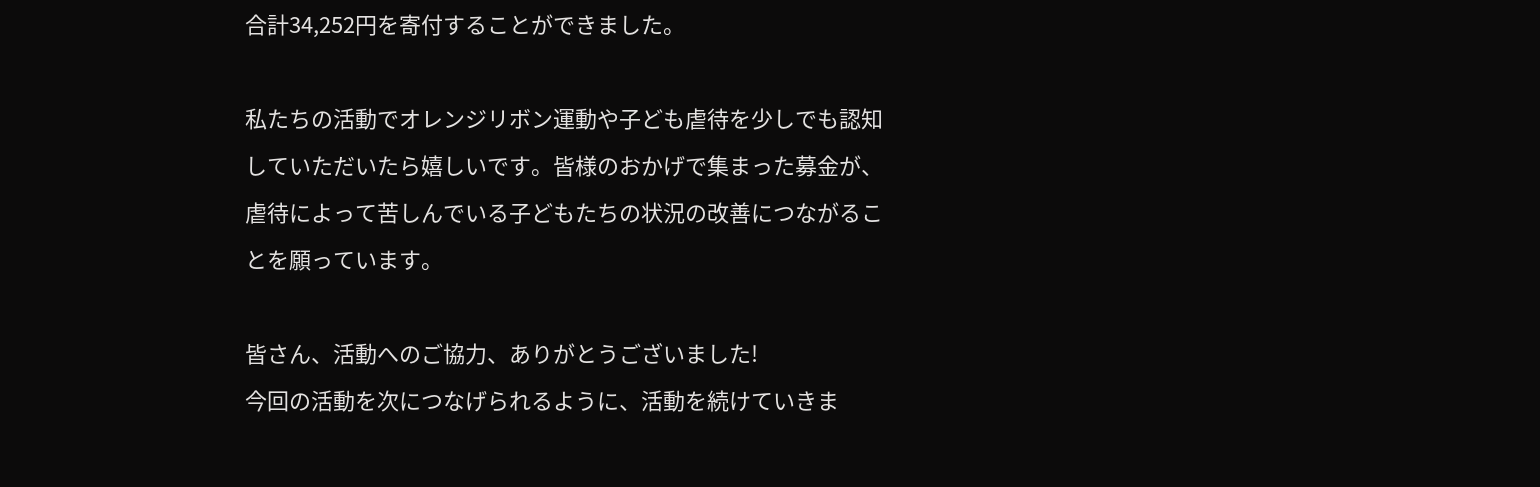合計34,252円を寄付することができました。

私たちの活動でオレンジリボン運動や子ども虐待を少しでも認知していただいたら嬉しいです。皆様のおかげで集まった募金が、虐待によって苦しんでいる子どもたちの状況の改善につながることを願っています。

皆さん、活動へのご協力、ありがとうございました!
今回の活動を次につなげられるように、活動を続けていきま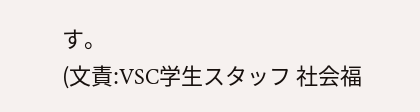す。
(文責:VSC学生スタッフ 社会福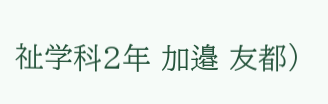祉学科2年 加邉 友都)